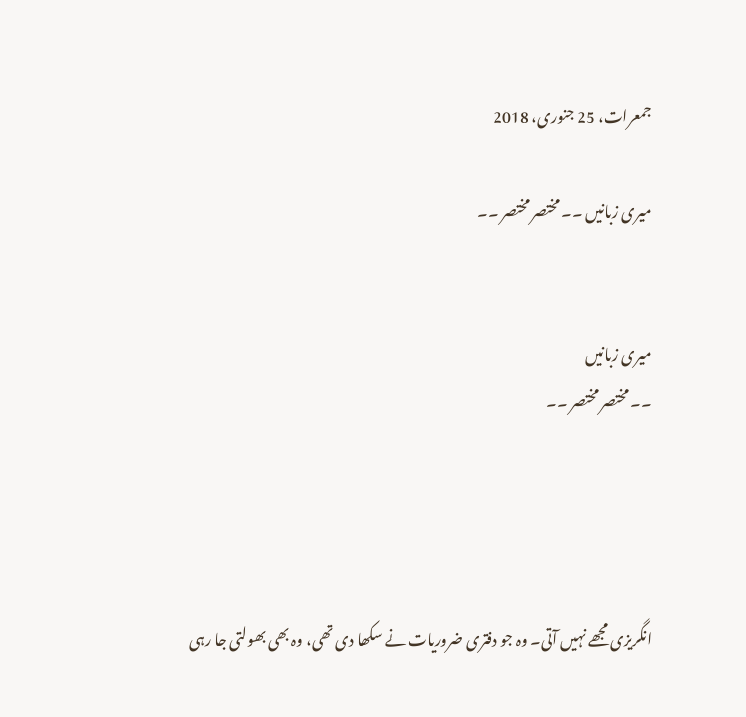جمعرات، 25 جنوری، 2018

میری زبانیں ۔۔ مختصر مختصر ۔۔


میری زبانیں
۔۔ مختصر مختصر ۔۔




انگریزی مجھے نہیں آتی۔ وہ جو دفتری ضروریات نے سکھا دی تھی، وہ بھی بھولتی جا رہی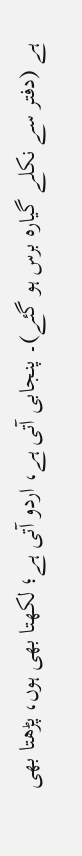ہے (دفتر سے نکلے گیارہ برس ہو گئے)۔ پنجابی آتی ہے، اردو آتی ہے؛ لکھتا بھی ہوں، پڑھتا بھی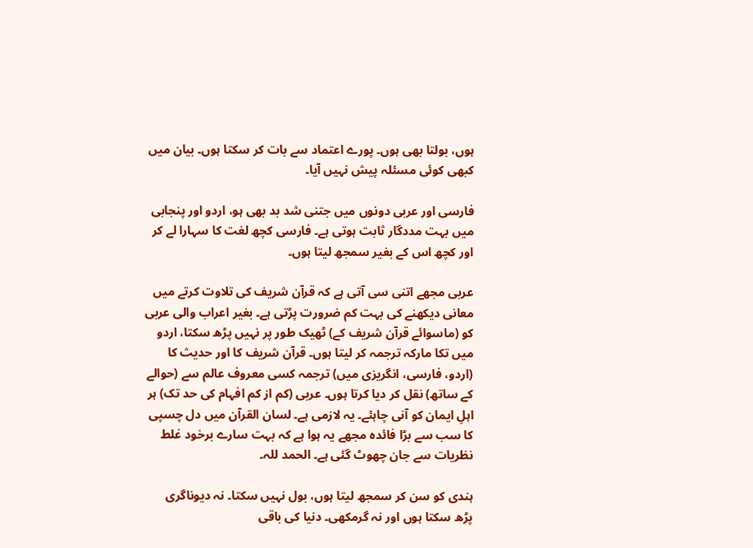ہوں، بولتا بھی ہوں۔ پورے اعتماد سے بات کر سکتا ہوں۔ بیان میں کبھی کوئی مسئلہ پیش نہیں آیا۔

فارسی اور عربی دونوں میں جتنی شد بد بھی ہو، اردو اور پنجابی میں بہت مددگار ثابت ہوتی ہے۔ فارسی کچھ لغت کا سہارا لے کر اور کچھ اس کے بغیر سمجھ لیتا ہوں۔

عربی مجھے اتنی سی آتی ہے کہ قرآن شریف کی تلاوت کرتے میں معانی دیکھنے کی بہت کم ضرورت پڑتی ہے۔ بغیر اعراب والی عربی کو (ماسوائے قرآن شریف کے) ٹھیک طور پر نہیں پڑھ سکتا، اردو میں تکا مارکہ ترجمہ کر لیتا ہوں۔ قرآن شریف کا اور حدیث کا (اردو، فارسی، انگریزی میں) ترجمہ کسی معروف عالم سے (حوالے کے ساتھ) نقل کر دیا کرتا ہوں۔ عربی (کم از کم افہام کی حد تک) ہر اہلِ ایمان کو آنی چاہئے۔ یہ لازمی ہے۔ لسان القرآن میں دل چسپی کا سب سے بڑا فائدہ مجھے یہ ہوا ہے کہ بہت سارے برخود غلط نظریات سے جان چھوٹ گئی ہے۔ الحمد للہ۔

ہندی کو سن کر سمجھ لیتا ہوں، بول نہیں سکتا۔ نہ دیوناگری پڑھ سکتا ہوں اور نہ گرمکھی۔ دنیا کی باقی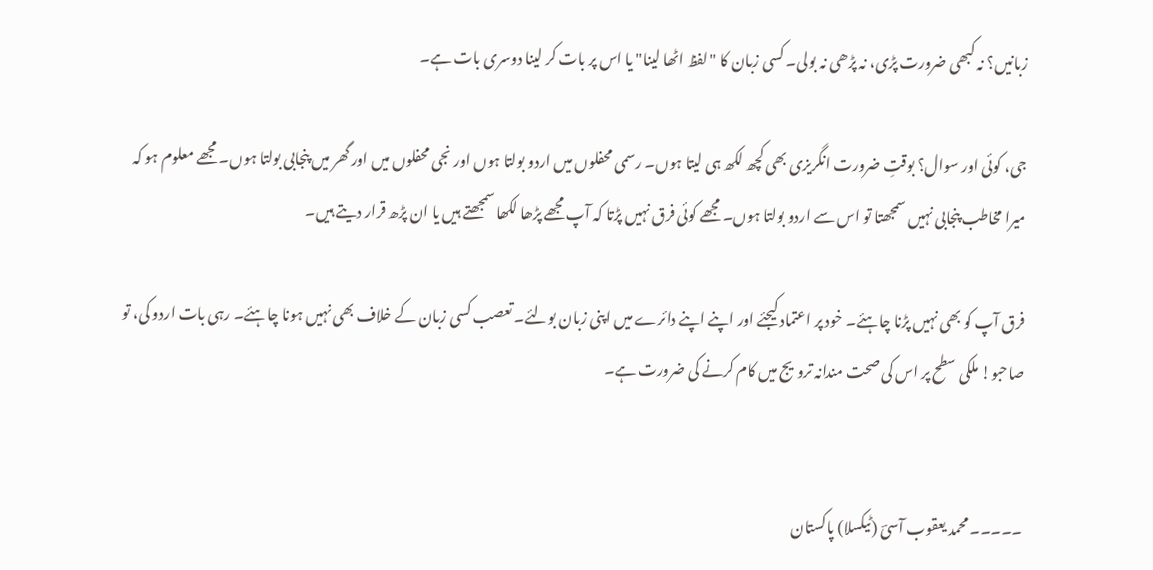زبانیں؟ نہ کبھی ضرورت پڑی، نہ پڑھی نہ بولی۔ کسی زبان کا "لفظ اٹھا لینا" یا اس پر بات کر لینا دوسری بات ہے۔

جی، کوئی اور سوال؟ بوقتِ ضرورت انگریزی بھی کچھ لکھ ہی لیتا ہوں۔ رسمی محفلوں میں اردو بولتا ہوں اور نجی محفلوں میں اور گھر میں پنجابی بولتا ہوں۔ مجھے معلوم ہو کہ میرا مخاطب پنجابی نہیں سمجھتا تو اس سے اردو بولتا ہوں۔ مجھے کوئی فرق نہیں پڑتا کہ آپ مجھے پڑھا لکھا سمجھتے ہیں یا ان پڑھ قرار دیتے ہیں۔

فرق آپ کو بھی نہیں پڑنا چاہئے۔ خود پر اعتماد کیجئے اور اپنے اپنے دائرے میں اپنی زبان بولئے۔ تعصب کسی زبان کے خلاف بھی نہیں ہونا چاہئے۔ رہی بات اردو کی، تو صاحبو! ملکی سطح پر اس کی صحت مندانہ ترویج میں کام کرنے کی ضرورت ہے۔


۔۔۔۔۔ محمد یعقوب آسیؔ (ٹیکسلا) پاکستان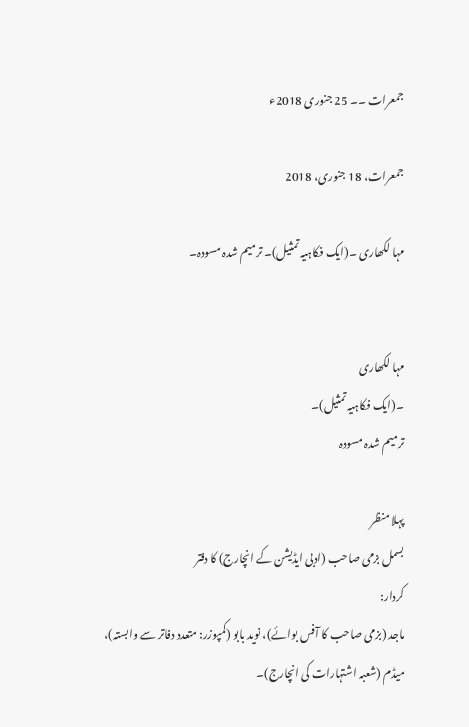جمعرات ۔۔ 25 جنوری 2018ء

جمعرات، 18 جنوری، 2018

مہا لکھاری ۔(ایک فکاہیہ تمثیل)۔ ترمیم شدہ مسودہ۔


مہا لکھاری
۔(ایک فکاہیہ تمثیل)۔
ترمیم شدہ مسودہ

پہلا منظر
بسمل بزمی صاحب (ادبی ایڈیشن کے انچارج) کا دفتر
کردار:
ماجد (بزمی صاحب کا آفس بوائے)، نوید بابو (کمپوزر: متعدد دفاتر سے وابستہ)،
میڈم (شعبہ اشتہارات کی انچارج)۔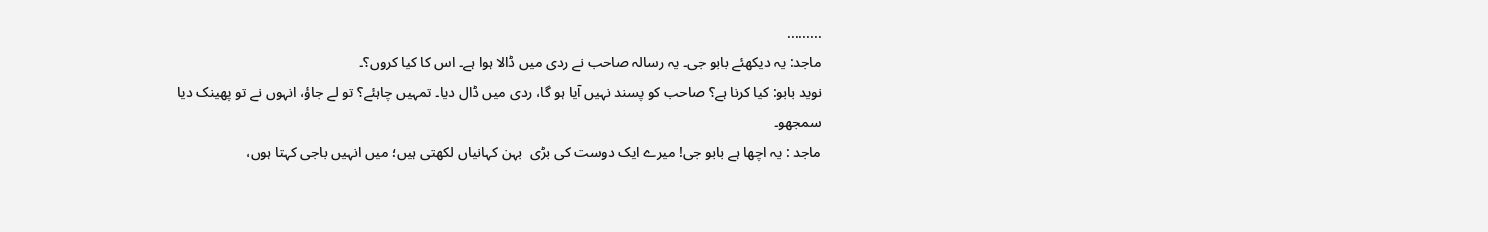.........
ماجد: یہ دیکھئے بابو جی۔ یہ رسالہ صاحب نے ردی میں ڈالا ہوا ہے۔ اس کا کیا کروں؟۔
نوید بابو: کیا کرنا ہے؟ صاحب کو پسند نہیں آیا ہو گا، ردی میں ڈال دیا۔ تمہیں چاہئے؟ تو لے جاؤ، انہوں نے تو پھینک دیا سمجھو۔
ماجد : یہ اچھا ہے بابو جی! میرے ایک دوست کی بڑی  بہن کہانیاں لکھتی ہیں؛ میں انہیں باجی کہتا ہوں،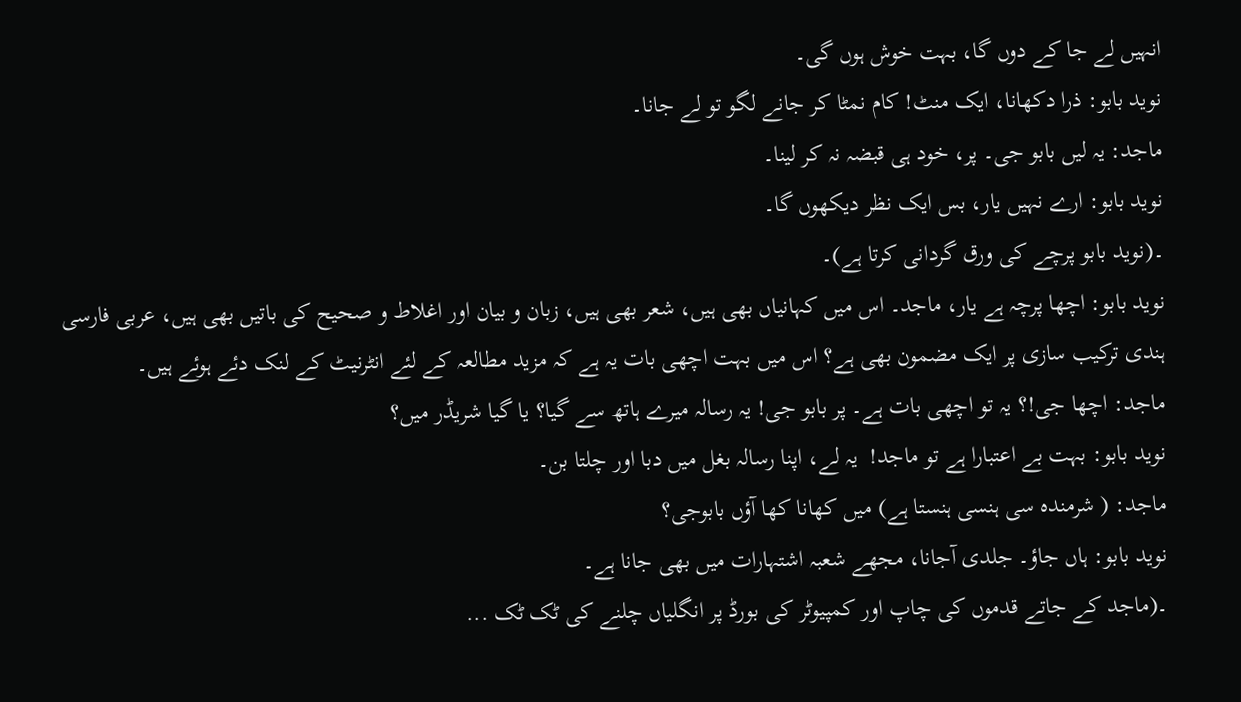انہیں لے جا کے دوں گا، بہت خوش ہوں گی۔
نوید بابو: ذرا دکھانا، ایک منٹ! کام نمٹا کر جانے لگو تو لے جانا۔
ماجد: یہ لیں بابو جی۔ پر، خود ہی قبضہ نہ کر لینا۔
نوید بابو: ارے نہیں یار، بس ایک نظر دیکھوں گا۔
۔(نوید بابو پرچے کی ورق گردانی کرتا ہے)۔
نوید بابو: اچھا پرچہ ہے یار، ماجد۔ اس میں کہانیاں بھی ہیں، شعر بھی ہیں، زبان و بیان اور اغلاط و صحیح کی باتیں بھی ہیں، عربی فارسی ہندی ترکیب سازی پر ایک مضمون بھی ہے؟ اس میں بہت اچھی بات یہ ہے کہ مزید مطالعہ کے لئے انٹرنیٹ کے لنک دئے ہوئے ہیں۔
ماجد: اچھا جی!؟ یہ تو اچھی بات ہے۔ پر بابو جی! یہ رسالہ میرے ہاتھ سے گیا؟ یا گیا شریڈر میں؟
نوید بابو: بہت بے اعتبارا ہے تو ماجد!  یہ لے، اپنا رسالہ بغل میں دبا اور چلتا بن۔
ماجد: ( شرمندہ سی ہنسی ہنستا ہے) میں کھانا کھا آؤں بابوجی؟
نوید بابو: ہاں جاؤ۔ جلدی آجانا، مجھے شعبہ اشتہارات میں بھی جانا ہے۔
۔(ماجد کے جاتے قدموں کی چاپ اور کمپیوٹر کی بورڈ پر انگلیاں چلنے کی ٹک ٹک ...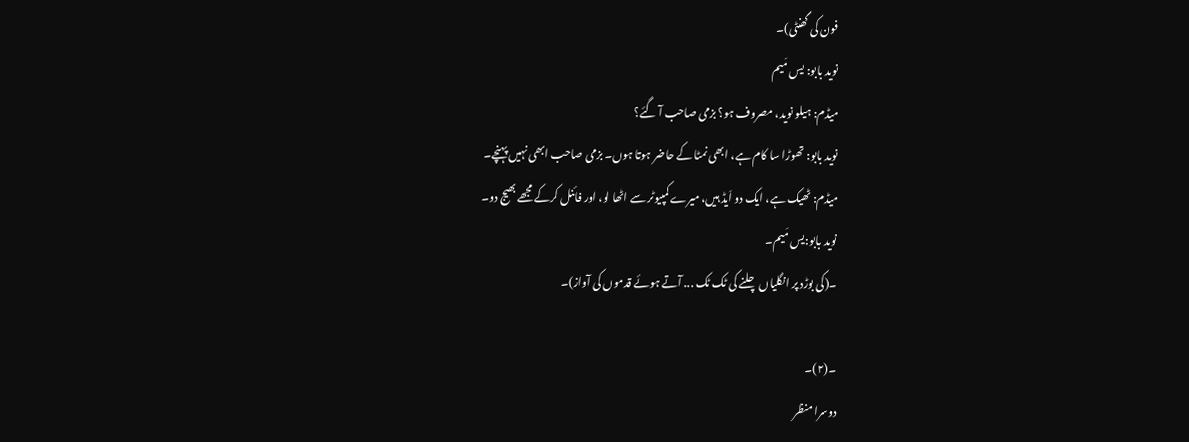فون کی گھنٹی)۔
نوید بابو: یس مَیم
میڈم: ہیلو نوید، مصروف ہو؟ بزمی صاحب آ گئے؟
نوید بابو: تھوڑا سا کام ہے، ابھی نمٹا کے حاضر ہوتا ہوں۔ بزمی صاحب ابھی نہیں پہنچے۔
میڈم: ٹھیک ہے، ایک دو اَیڈ ہیں، میرے کمپیوٹر سے اٹھا لو، اور فائنل کرکے مجھے بھیج دو۔
نوید بابو:یس مَیم۔
۔(کی بوڑد پر انگلیاں چلنے کی ٹک ٹک ... آتے ہوئے قدموں کی آواز)۔

۔(۲)۔
دوسرا منظر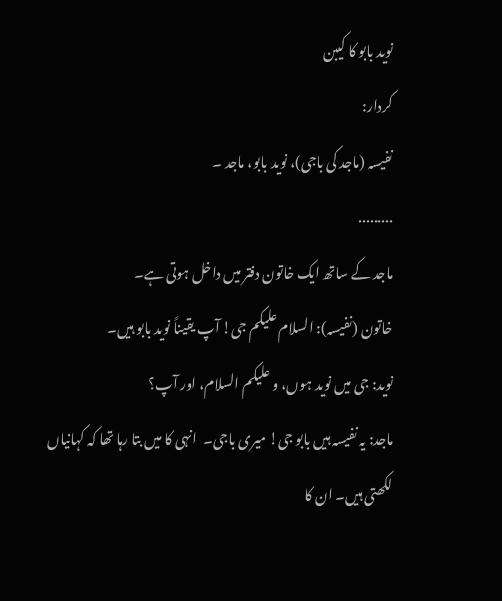نوید بابو کا کیبن
کردار:
نفیسہ (ماجد کی باجی)، نوید بابو، ماجد ۔
.........
ماجد کے ساتھ ایک خاتون دفتر میں داخل ہوتی ہے۔
خاتون (نفیسہ): السلام علیکم جی! آپ یقیناً نوید بابو ہیں۔
نوید: جی میں نوید ہوں، و علیکم السلام، اور آپ؟
ماجد: یہ نفیسہ ہیں بابو جی! میری باجی۔  انہی کا میں بتا رہا تھا کہ کہانیاں لکھتی ہیں۔ ان کا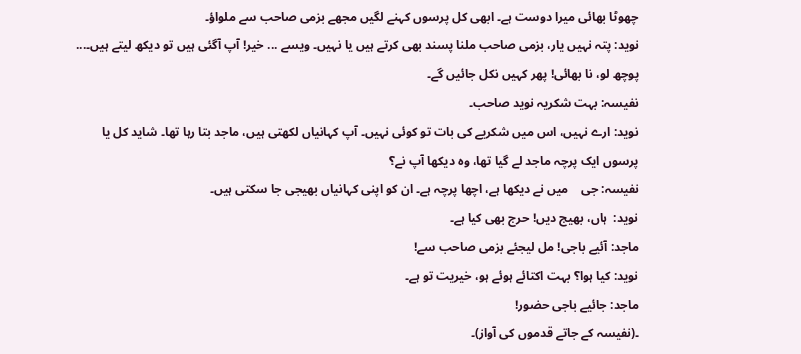چھوٹا بھائی میرا دوست ہے۔ ابھی کل پرسوں کہنے لگیں مجھے بزمی صاحب سے ملواؤ۔
نوید: پتہ نہیں یار، بزمی صاحب ملنا پسند بھی کرتے ہیں یا نہیں۔ ویسے ... خیر! آپ آگئی ہیں تو دیکھ لیتے ہیں۔... پوچھ لو، نا بھائی! پھر کہیں نکل جائیں گے۔
نفیسہ: بہت شکریہ نوید صاحب۔
نوید: ارے نہیں، اس میں شکریے کی بات تو کوئی نہیں۔ آپ کہانیاں لکھتی ہیں، ماجد بتا رہا تھا۔ شاید کل یا پرسوں ایک پرچہ ماجد لے گیا تھا، وہ دیکھا آپ نے؟
نفیسہ: جی    میں نے دیکھا ہے، اچھا پرچہ ہے۔ ان کو اپنی کہانیاں بھیجی جا سکتی ہیں۔
نوید:  ہاں، بھیج دیں! حرج بھی کیا ہے۔
ماجد: آئیے باجی! مل لیجئے بزمی صاحب سے!
نوید: کیا ہوا؟ بہت اکتائے ہوئے ہو، خیریت تو ہے۔
ماجد: جائیے باجی حضور!
۔(نفیسہ کے جاتے قدموں کی آواز)۔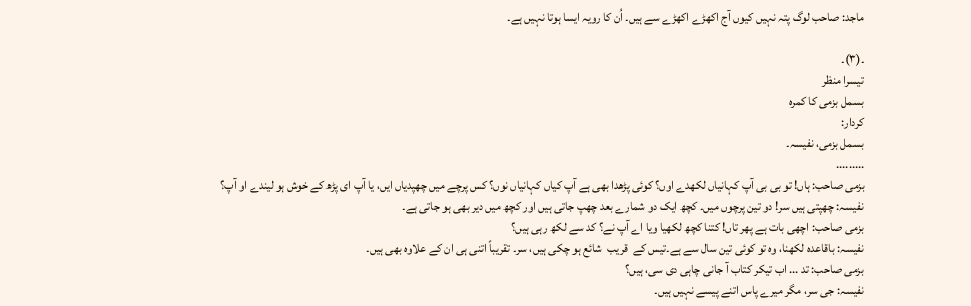ماجد: صاحب لوگ پتہ نہیں کیوں آج اکھڑے اکھڑے سے ہیں۔ اُن کا رویہ ایسا ہوتا نہیں ہے۔

۔(۳)۔
تیسرا منظر
بسمل بزمی کا کمرہ
کردار:
بسمل بزمی، نفیسہ۔
.........
بزمی صاحب: ہاں! تو بی بی آپ کہانیاں لکھدے اوں؟ کوئی پڑھدا بھی ہے آپ کیاں کہانیاں نوں؟ کس پرچے میں چھپدیاں ایں، یا آپ ای پڑھ کے خوش ہو لیندے او آپ؟
نفیسہ: چھپتی ہیں سر! دو تین پرچوں میں۔ کچھ ایک دو شمارے بعد چھپ جاتی ہیں اور کچھ میں دیر بھی ہو جاتی ہے۔
بزمی صاحب: اچھی بات ہے پھر تاں! کتنا کچھ لکھیا ویا اے آپ نے؟ کد سے لکھ رہی ہیں؟
نفیسہ: باقاعدہ لکھنا، وہ تو کوئی تین سال سے ہے۔تیس کے  قریب  شائع ہو چکی ہیں، سر۔ تقریباً اتنی ہی ان کے علاوہ بھی ہیں۔
بزمی صاحب: تد ... اب تیکر کتاب آ جانی چاہی دی سی، ہیں؟
نفیسہ: جی سر، مگر میرے پاس اتنے پیسے نہیں ہیں۔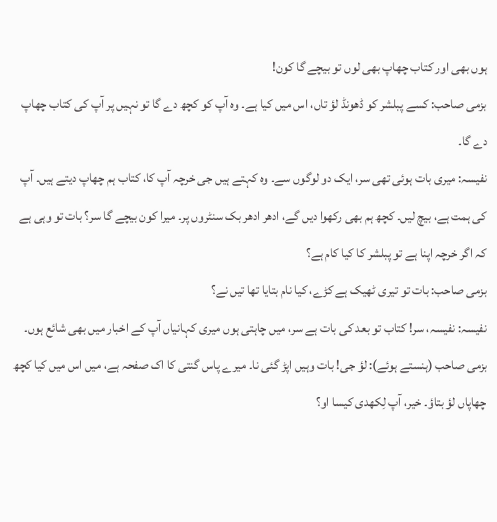ہوں بھی اور کتاب چھاپ بھی لوں تو بیچے گا کون!
بزمی صاحب: کسے پبلشر کو ڈھونڈ لؤ تاں، اس میں کیا ہے۔ وہ آپ کو کچھ دے گا تو نہیں پر آپ کی کتاب چھاپ دے گا۔
نفیسہ: میری بات ہوئی تھی سر، ایک دو لوگوں سے۔ وہ کہتے ہیں جی خرچہ آپ کا، کتاب ہم چھاپ دیتے ہیں۔ آپ کی ہمت ہے، بیچ لیں۔ کچھ ہم بھی رکھوا دیں گے، ادھر ادھر بک سنٹروں پر۔ میرا کون بیچے گا سر؟ بات تو وہی ہے کہ اگر خرچہ اپنا ہے تو پبلشر کا کیا کام ہے؟
بزمی صاحب: بات تو تیری ٹھیک ہے کڑے، کیا نام بتایا تھا تیں نے؟
نفیسہ: نفیسہ، سر! کتاب تو بعد کی بات ہے سر، میں چاہتی ہوں میری کہانیاں آپ کے اخبار میں بھی شائع ہوں۔
بزمی صاحب (ہنستے ہوئے): لؤ جی! بات وہیں اپڑ گئی نا۔ میرے پاس گنتی کا اک صفحہ ہے، میں اس میں کیا کچھ چھاپاں لؤ بتاؤ۔ خیر، آپ لِکھدی کیسا او؟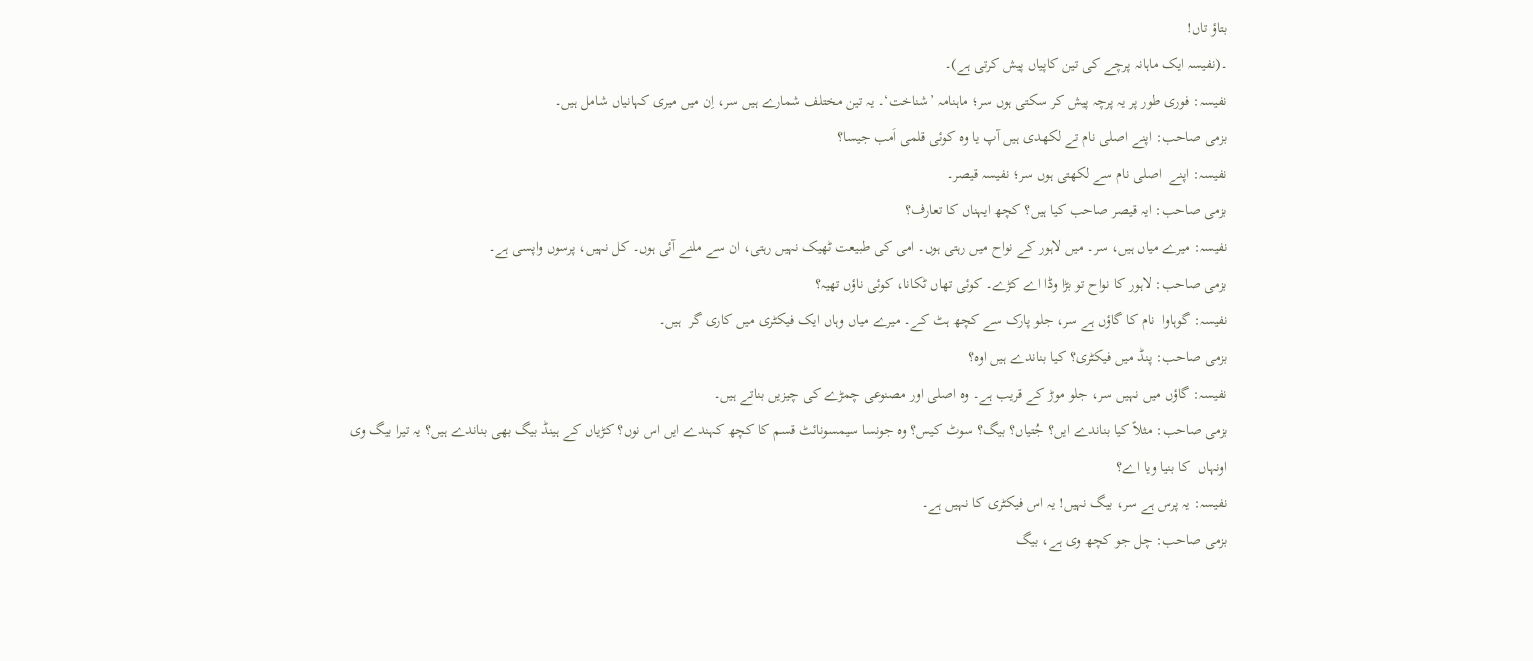بتاؤ تاں!
۔(نفیسہ ایک ماہانہ پرچے کی تین کاپیاں پیش کرتی ہے)۔
نفیسہ: فوری طور پر یہ پرچہ پیش کر سکتی ہوں سر؛ ماہنامہ ’شناخت‘۔ یہ تین مختلف شمارے ہیں سر، اِن میں میری کہانیاں شامل ہیں۔
بزمی صاحب: اپنے اصلی نام تے لکھدی ہیں آپ یا وہ کوئی قلمی اَمب جیسا؟
نفیسہ: اپنے  اصلی نام سے لکھتی ہوں سر؛ نفیسہ قیصر۔
بزمی صاحب: ایہ قیصر صاحب کیا ہیں؟ کچھ ایہناں کا تعارف؟
نفیسہ: میرے میاں ہیں، سر۔ میں لاہور کے نواح میں رہتی ہوں۔ امی کی طبیعت ٹھیک نہیں رہتی، ان سے ملنے آئی ہوں۔ کل نہیں، پرسوں واپسی ہے۔
بزمی صاحب: لاہور کا نواح تو بڑا وڈا اے کڑے۔ کوئی تھاں ٹکانا، کوئی ناؤں تھیہ؟
نفیسہ: گوہاوا  نام کا گاؤں ہے سر، جلو پارک سے کچھ ہٹ کے۔ میرے میاں وہاں ایک فیکٹری میں کاری گر  ہیں۔
بزمی صاحب: پنڈ میں فیکٹری؟ کیا بناندے ہیں اوہ؟
نفیسہ: گاؤں میں نہیں سر، جلو موڑ کے قریب ہے۔ وہ اصلی اور مصنوعی چمڑے کی چیزیں بناتے ہیں۔
بزمی صاحب: مثلاً کیا بناندے ایں؟ جُتیاں؟ بیگ؟ سوٹ کیس؟ وہ جونسا سیمسونائٹ قسم کا کچھ کہندے ایں اس نوں؟ کڑیاں کے ہینڈ بیگ بھی بناندے ہیں؟ یہ تیرا بیگ وی اونہاں  کا بنیا ویا اے؟
نفیسہ: یہ پرس ہے سر، بیگ نہیں! یہ اس فیکٹری کا نہیں ہے۔
بزمی صاحب: چل جو کچھ وی ہے، بیگ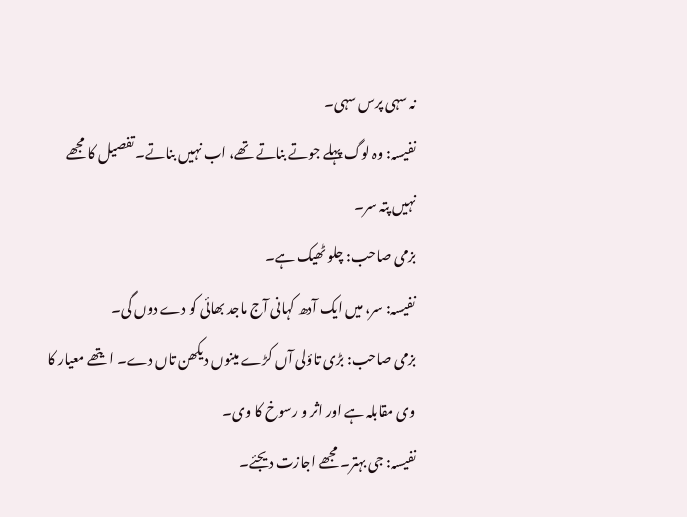نہ سہی پرس سہی۔
نفیسہ: وہ لوگ پہلے جوتے بناتے تھے، اب نہیں بناتے۔ تفصیل کا مجھے نہیں پتہ سر۔
بزمی صاحب: چلو ٹھیک ہے۔
نفیسہ: سر، میں ایک آدھ کہانی آج ماجد بھائی کو دے دوں گی۔
بزمی صاحب: بڑی تاؤلی آں کڑے مینوں دیکھن تاں دے۔ ایتھے معیار کا وی مقابلہ ہے اور اثر و رسوخ کا وی۔
نفیسہ: جی بہتر۔ مجھے اجازت دیجئے۔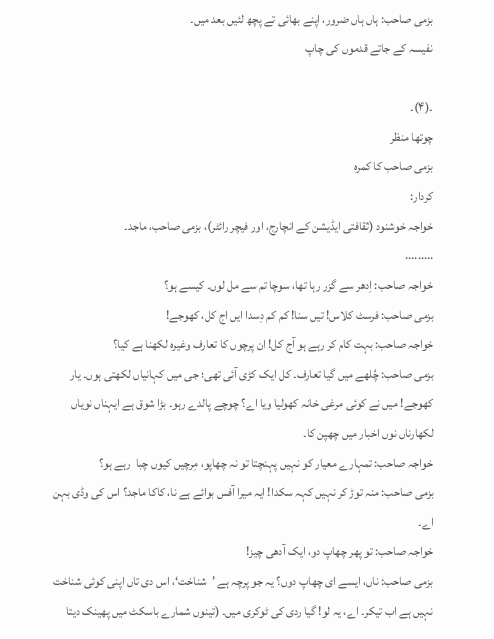بزمی صاحب: ہاں ہاں ضرور، اپنے بھائی تے پچھ لئیں بعد میں۔
نفیسہ کے جاتے قدموں کی چاپ

۔(۴)۔
چوتھا منظر
بزمی صاحب کا کمرہ
کردار:
خواجہ خوشنود (ثقافتی ایڈیشن کے انچارج، اور فیچر رائٹر)، بزمی صاحب، ماجد۔
.........
خواجہ صاحب: اِدھر سے گزر رہا تھا، سوچا تم سے مل لوں۔ کیسے ہو؟
بزمی صاحب: فرسٹ کلاس! تیں سنا! کم کم دِسدا ایں اج کل، کھوجے!
خواجہ صاحب: بہت کام کر رہے ہو آج کل! ان پرچوں کا تعارف وغیرہ لکھنا ہے کیا؟
بزمی صاحب: چُلھے میں گیا تعارف۔ کل ایک کڑی آئی تھی؛ جی میں کہانیاں لکھتی ہوں۔ یار کھوجے! میں نے کوئی مرغی خانہ کھولیا ویا اے؟ چوچے پالدے رہو۔ بڑا شوق ہے ایہناں نویاں لکھارناں نوں اخبار میں چھپن کا۔
خواجہ صاحب: تمہارے معیار کو نہیں پہنچتا تو نہ چھاپو، مِرچیں کیوں چبا  رہے ہو؟
بزمی صاحب: منہ توڑ کر نہیں کہہ سکدا! ایہ میرا آفس بوائے ہے نا، کاکا ماجد؟ اس کی وڈی بہن اے۔
خواجہ صاحب: تو پھر چھاپ دو، ایک آدھی چیز!
بزمی صاحب: ناں، ایسے ای چھاپ دوں؟ یہ جو پرچہ ہے ’شناخت‘، اس دی تاں اپنی کوئی شناخت نہیں ہے اب تیکر۔ اے، یہ لو! گیا ردی کی ٹوکری میں۔ (تینوں شمارے باسکٹ میں پھینک دیتا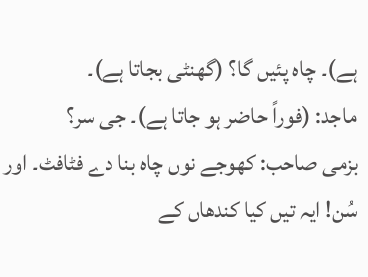ہے)۔ چاہ پئیں گا؟ (گھنٹی بجاتا ہے)۔
ماجد: (فوراً حاضر ہو جاتا ہے)۔ جی سر؟
بزمی صاحب: کھوجے نوں چاہ بنا دے فٹافٹ۔ اور سُن! ایہ تیں کیا کندھاں کے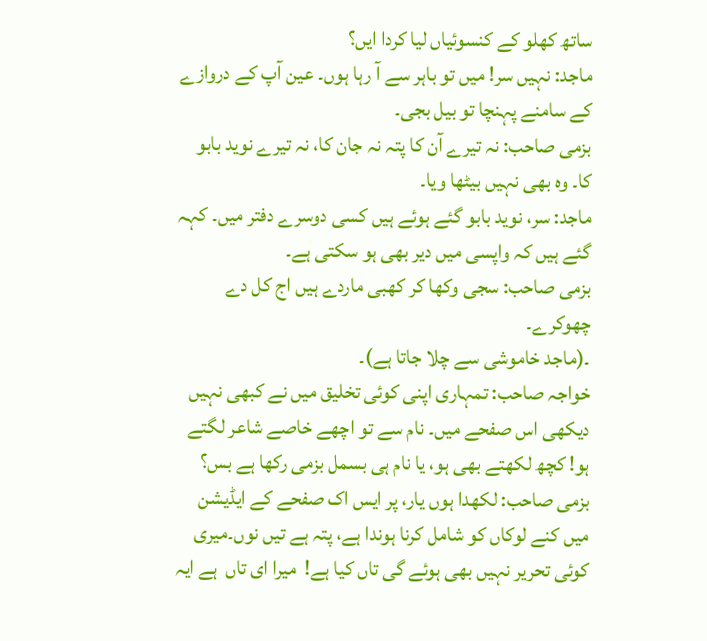ساتھ کھلو کے کنسوئیاں لیا کردا ایں؟
ماجد: نہیں سر! میں تو باہر سے آ رہا ہوں۔ عین آپ کے دروازے کے سامنے پہنچا تو بیل بجی۔
بزمی صاحب: نہ تیرے آن کا پتہ نہ جان کا، نہ تیرے نوید بابو کا۔ وہ بھی نہیں بیٹھا ویا۔
ماجد: سر، نوید بابو گئے ہوئے ہیں کسی دوسرے دفتر میں۔ کہہ گئے ہیں کہ واپسی میں دیر بھی ہو سکتی ہے۔
بزمی صاحب: سجی وکھا کر کھبی ماردے ہیں اج کل دے چھوکرے۔
۔(ماجد خاموشی سے چلا جاتا ہے)۔
خواجہ صاحب: تمہاری اپنی کوئی تخلیق میں نے کبھی نہیں دیکھی اس صفحے میں۔ نام سے تو اچھے خاصے شاعر لگتے ہو! کچھ لکھتے بھی ہو، یا نام ہی بسمل بزمی رکھا ہے بس؟
بزمی صاحب: لکھدا ہوں یار، پر ایس اک صفحے کے ایڈیشن میں کنے لوکاں کو شامل کرنا ہوندا ہے، پتہ ہے تیں نوں۔میری کوئی تحریر نہیں بھی ہوئے گی تاں کیا ہے!  میرا ای تاں  ہے ایہ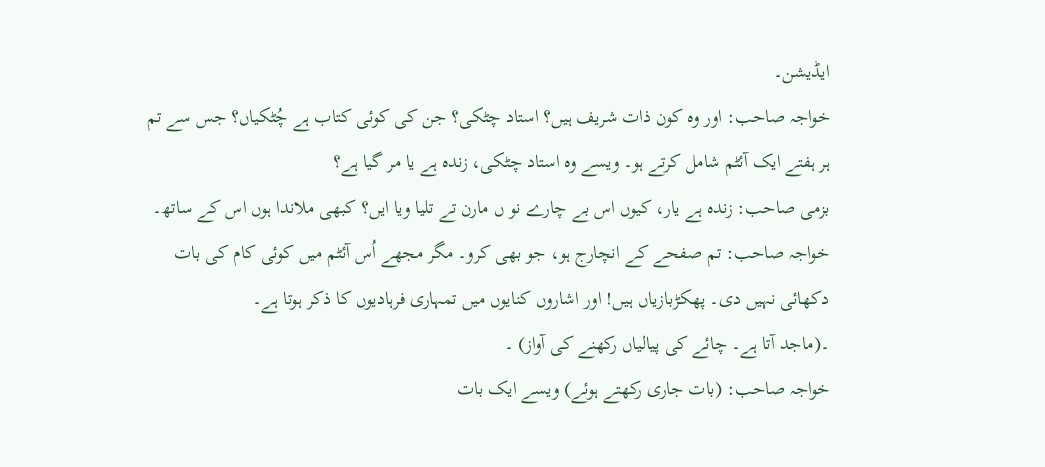ایڈیشن۔
خواجہ صاحب: اور وہ کون ذات شریف ہیں؟ استاد چٹکی؟ جن کی کوئی کتاب ہے چُٹکیاں؟ جس سے تم ہر ہفتے ایک آئٹم شامل کرتے ہو۔ ویسے وہ استاد چٹکی، زندہ ہے یا مر گیا ہے؟
بزمی صاحب: زندہ ہے یار، کیوں اس بے چارے نو ں مارن تے تلیا ویا ایں؟ کبھی ملاندا ہوں اس کے ساتھ۔
خواجہ صاحب: تم صفحے کے انچارج ہو، جو بھی کرو۔ مگر مجھے اُس آئٹم میں کوئی کام کی بات دکھائی نہیں دی۔ پھکڑبازیاں ہیں! اور اشاروں کنایوں میں تمہاری فرہادیوں کا ذکر ہوتا ہے۔
۔(ماجد آتا ہے۔ چائے کی پیالیاں رکھنے کی آواز) ۔
خواجہ صاحب: (بات جاری رکھتے ہوئے) ویسے ایک بات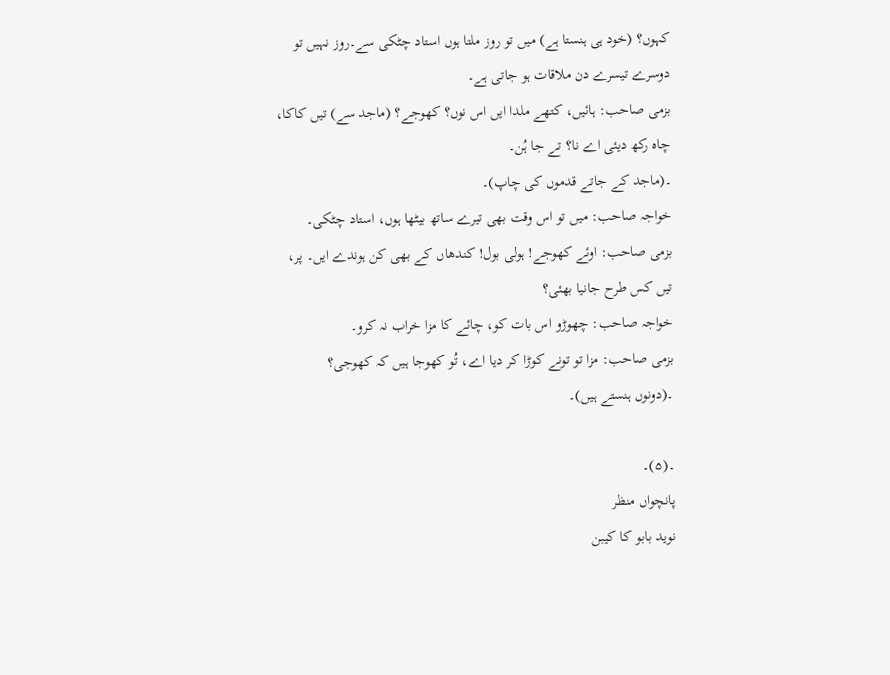کہوں؟ (خود ہی ہنستا ہے) میں تو روز ملتا ہوں استاد چٹکی سے۔روز نہیں تو دوسرے تیسرے دن ملاقات ہو جاتی ہے۔
بزمی صاحب: ہائیں، کتھے ملدا ایں اس نوں؟ کھوجے؟ (ماجد سے) تیں کاکا، چاہ رکھ دیئی اے نا؟ تے جا ہُن۔
۔(ماجد کے جاتے قدموں کی چاپ)۔
خواجہ صاحب: میں تو اس وقت بھی تیرے ساتھ بیٹھا ہوں، استاد چٹکی۔
بزمی صاحب: اوئے کھوجے! ہولی بول! کندھاں کے بھی کن ہوندے ایں۔ پر، تیں کس طرح جانیا بھئی؟
خواجہ صاحب: چھوڑو اس بات کو، چائے کا مزا خراب نہ کرو۔
بزمی صاحب: مزا تو تونے کوڑا کر دیا اے، تُو کھوجا ہیں کہ کھوجی؟
۔(دونوں ہنستے ہیں)۔

۔(۵)۔
پانچواں منظر
نوید بابو کا کیبن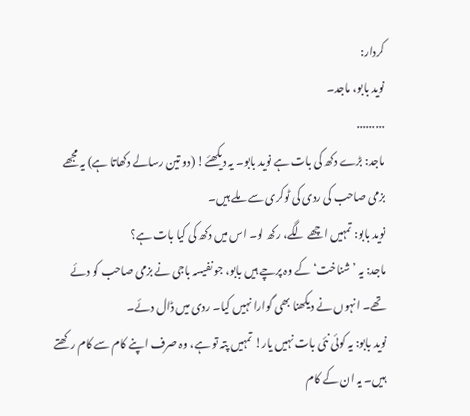کردار:
نوید بابو، ماجد۔
.........
ماجد: بڑے دکھ کی بات ہے نوید بابو۔ یہ دیکھئے! (دو تین رسالے دکھاتا ہے) یہ مجھے بزمی صاحب کی ردی کی ٹوکری سے ملے ہیں۔
نوید بابو: تمہیں اچھے لگے، رکھ لو۔ اس میں دکھ کی کیا بات ہے؟
ماجد: یہ ’شناخت‘ کے وہ پرچے ہیں بابو، جو نفیسہ باجی نے بزمی صاحب کو دئے تھے۔ انہوں نے دیکھنا بھی گوارا نہیں کیا۔ ردی میں ڈال دئے۔
نوید بابو: یہ کوئی نئی بات نہیں یار! تمہیں پتہ تو ہے، وہ صرف اپنے کام سے کام رکھتے ہیں۔ یہ ان کے کام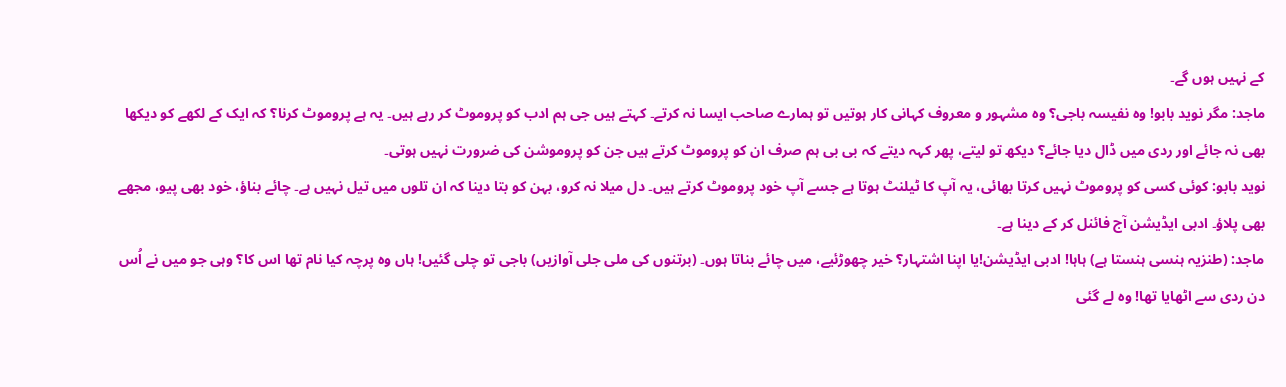کے نہیں ہوں گے۔
ماجد: مگر نوید بابو! وہ نفیسہ باجی؟ وہ مشہور و معروف کہانی کار ہوتیں تو ہمارے صاحب ایسا نہ کرتے۔ کہتے ہیں جی ہم ادب کو پروموٹ کر رہے ہیں۔ یہ ہے پروموٹ کرنا؟ کہ ایک کے لکھے کو دیکھا بھی نہ جائے اور ردی میں ڈال دیا جائے؟ دیکھ تو لیتے، پھر کہہ دیتے کہ بی بی ہم صرف ان کو پروموٹ کرتے ہیں جن کو پروموشن کی ضرورت نہیں ہوتی۔
نوید بابو: کوئی کسی کو پروموٹ نہیں کرتا بھائی، یہ آپ کا ٹیلنٹ ہوتا ہے جسے آپ خود پروموٹ کرتے ہیں۔ دل میلا نہ کرو، بہن کو بتا دینا کہ ان تلوں میں تیل نہیں ہے۔ چائے بناؤ، خود بھی پیو، مجھے بھی پلاؤ۔ ادبی ایڈیشن آج فائنل کر کے دینا ہے۔
ماجد: (طنزیہ ہنسی ہنستا ہے) ہاہا! ادبی ایڈیشن!یا اپنا اشتہار؟ خیر چھوڑئیے، میں چائے بناتا ہوں۔ (برتنوں کی ملی جلی آوازیں) باجی تو چلی گئیں! ہاں وہ پرچہ کیا نام تھا اس کا؟ وہی جو میں نے اُس دن ردی سے اٹھایا تھا! وہ لے گئی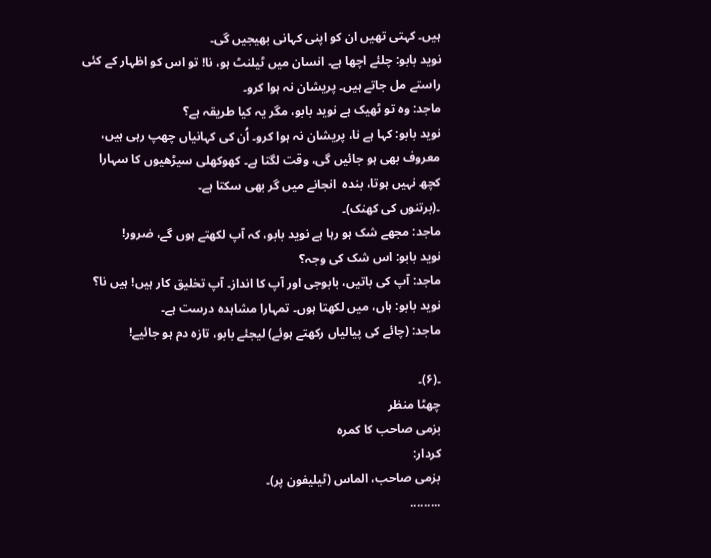ہیں۔ کہتی تھیں ان کو اپنی کہانی بھیجیں گی۔
نوید بابو: چلئے اچھا ہے۔ انسان میں ٹیلنٹ ہو، نا! تو اس کو اظہار کے کئی  راستے مل جاتے ہیں۔ پریشان نہ ہوا کرو۔
ماجد: وہ تو ٹھیک ہے نوید بابو، مگر یہ کیا طریقہ ہے؟
نوید بابو: کہا ہے نا، پریشان نہ ہوا کرو۔ اُن کی کہانیاں چھپ رہی ہیں، معروف بھی ہو جائیں گی، وقت لگتا ہے۔ کھوکھلی سیڑھیوں کا سہارا کچھ نہیں ہوتا، بندہ  انجانے میں گر بھی سکتا ہے۔
۔(برتنوں کی کھنک)۔
ماجد: مجھے شک ہو رہا ہے نوید بابو، کہ آپ لکھتے ہوں گے، ضرور!
نوید بابو: اس شک کی وجہ؟
ماجد: آپ کی باتیں، بابوجی اور آپ کا انداز۔ آپ تخلیق کار ہیں! ہیں نا؟
نوید بابو: ہاں، میں لکھتا ہوں۔ تمہارا مشاہدہ درست ہے۔
ماجد: (چائے کی پیالیاں رکھتے ہوئے) لیجئے بابو، تازہ دم ہو جائیے!

۔(۶)۔
چھٹا منظر
بزمی صاحب کا کمرہ
کردار:
بزمی صاحب، الماس (ٹیلیفون پر)۔
.........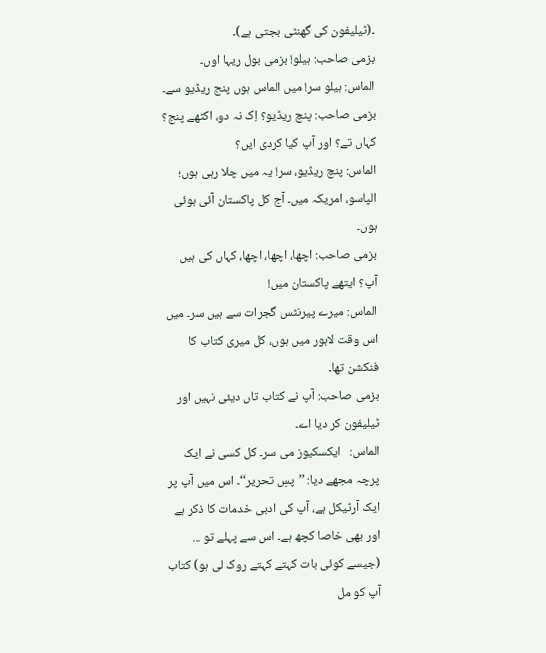۔(ٹیلیفون کی گھنٹی بجتی ہے)۔
بزمی صاحب: ہیلو! بزمی بول ریہا اوں۔
الماس: ہیلو سر! میں الماس ہوں پنج ریڈیو سے۔
بزمی صاحب: پنچ ریڈیو؟ اِک نہ دو، اکٹھے پنج؟ کہاں تے؟ اور آپ کیا کردی ایں؟
الماس: پنچ ریڈیو، سر! یہ میں چلا رہی ہوں؛ الپاسو، امریکہ میں۔ آج کل پاکستان آئی ہوئی ہوں۔
بزمی صاحب: اچھا، اچھا، اچھا، کہاں کی ہیں آپ؟ ایتھے پاکستان میں!
الماس: میرے پیرنٹس گجرات سے ہیں سر۔ میں اس وقت لاہور میں ہوں، کل میری کتاب کا فنکشن تھا۔
بزمی صاحب: آپ نے کتاب تاں دیئی نہیں اور ٹیلیفون کر دیا اے۔
الماس:   ایکسکیوز می سر۔ کل کسی نے ایک پرچہ مجھے دیا: ’’پسِ تحریر‘‘۔ اس میں آپ پر ایک آرٹیکل ہے، آپ کی ادبی خدمات کا ذکر ہے اور بھی خاصا کچھ ہے۔ اس سے پہلے تو ... (جیسے کوئی بات کہتے کہتے روک لی ہو) کتاب آپ کو مل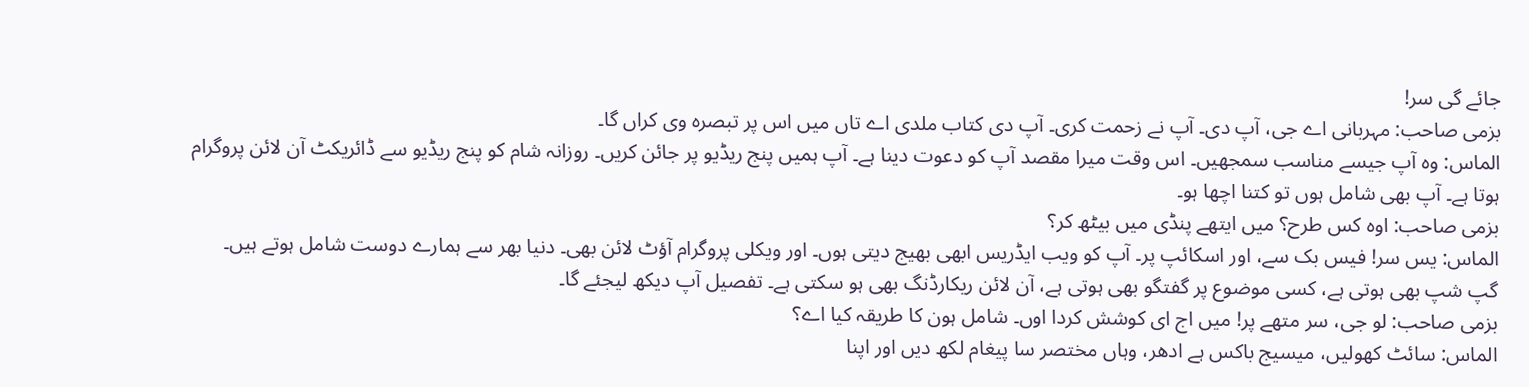جائے گی سر!
بزمی صاحب: مہربانی اے جی، آپ دی۔ آپ نے زحمت کری۔ آپ دی کتاب ملدی اے تاں میں اس پر تبصرہ وی کراں گا۔
الماس: وہ آپ جیسے مناسب سمجھیں۔ اس وقت میرا مقصد آپ کو دعوت دینا ہے۔ آپ ہمیں پنج ریڈیو پر جائن کریں۔ روزانہ شام کو پنج ریڈیو سے ڈائریکٹ آن لائن پروگرام ہوتا ہے۔ آپ بھی شامل ہوں تو کتنا اچھا ہو۔
بزمی صاحب: اوہ کس طرح؟ میں ایتھے پنڈی میں بیٹھ کر؟
الماس: یس سر! فیس بک سے، اور اسکائپ پر۔ آپ کو ویب ایڈریس ابھی بھیج دیتی ہوں۔ اور ویکلی پروگرام آؤٹ لائن بھی۔ دنیا بھر سے ہمارے دوست شامل ہوتے ہیں۔ گپ شپ بھی ہوتی ہے، کسی موضوع پر گفتگو بھی ہوتی ہے، آن لائن ریکارڈنگ بھی ہو سکتی ہے۔ تفصیل آپ دیکھ لیجئے گا۔
بزمی صاحب: لو جی، سر متھے پر! میں اج ای کوشش کردا اوں۔ شامل ہون کا طریقہ کیا اے؟
الماس: سائٹ کھولیں، میسیج باکس ہے ادھر، وہاں مختصر سا پیغام لکھ دیں اور اپنا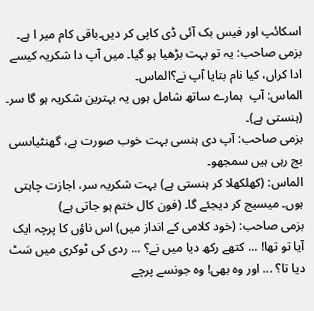اسکائپ اور فیس بک آئی ڈی کاپی کر دیں۔باقی کام میر ا ہے۔
بزمی صاحب: یہ تو بہت بڑھیا ہو گیا۔ میں آپ دا شکریہ کیسے ادا کراں، کیا نام بتایا آپ نے؟الماس۔
الماس: آپ  ہمارے ساتھ شامل ہوں یہ بہترین شکریہ ہو گا سر۔ (ہنستی ہے)۔
بزمی صاحب: آپ دی ہنسی بہت خوب صورت ہے، گھنٹیاںسی بج رہی ہیں سمجھو۔
الماس: (کھلکھلا کر ہنستی ہے) بہت شکریہ سر، اجازت چاہتی ہوں۔ میسیج کر دیجئے گا۔ (فون کال ختم ہو جاتی ہے)
بزمی صاحب: (خود کلامی کے انداز میں) اس ناؤں کا پرچہ ایک آیا تو تھا! ... کتھے رکھ دیا میں نے؟ ... ردی کی ٹوکری میں سَٹ دیا تا؟ ... اور وہ بھی! وہ جونسے پرچے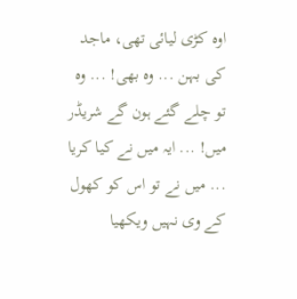اوہ کڑی لیائی تھی، ماجد کی بہن ... وہ بھی! ... وہ تو چلے گئے ہون گے شریڈر میں! ... ایہ میں نے کیا کریا ... میں نے تو اس کو کھول کے وی نہیں ویکھیا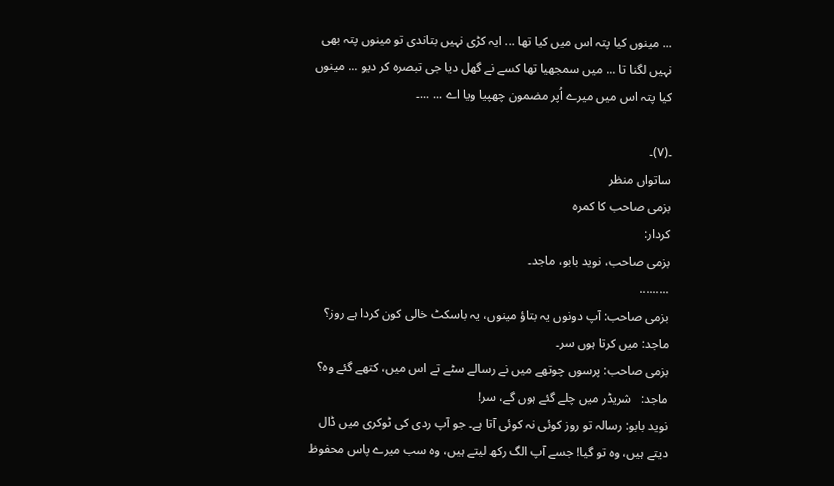... مینوں کیا پتہ اس میں کیا تھا ... ایہ کڑی نہیں بتاندی تو مینوں پتہ بھی نہیں لگنا تا ... میں سمجھیا تھا کسے نے گھل دیا جی تبصرہ کر دیو ... مینوں کیا پتہ اس میں میرے اُپر مضمون چھپیا ویا اے ... ...۔

۔(۷)۔
ساتواں منظر
بزمی صاحب کا کمرہ
کردار:
بزمی صاحب، نوید بابو، ماجد۔
.........
بزمی صاحب: آپ دونوں یہ بتاؤ مینوں، یہ باسکٹ خالی کون کردا ہے روز؟
ماجد: میں کرتا ہوں سر۔
بزمی صاحب: پرسوں چوتھے میں نے رسالے سٹے تے اس میں، کتھے گئے وہ؟
ماجد:   شریڈر میں چلے گئے ہوں گے، سر!
نوید بابو: رسالہ تو روز کوئی نہ کوئی آتا ہے۔ جو آپ ردی کی ٹوکری میں ڈال دیتے ہیں، وہ تو گیا! جسے آپ الگ رکھ لیتے ہیں، وہ سب میرے پاس محفوظ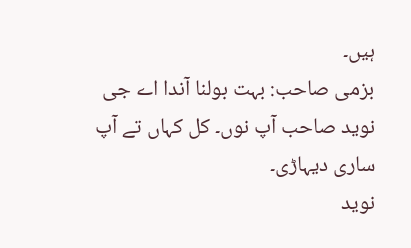ہیں۔
بزمی صاحب: بہت بولنا آندا اے جی نوید صاحب آپ نوں۔ کل کہاں تے آپ ساری دیہاڑی۔
نوید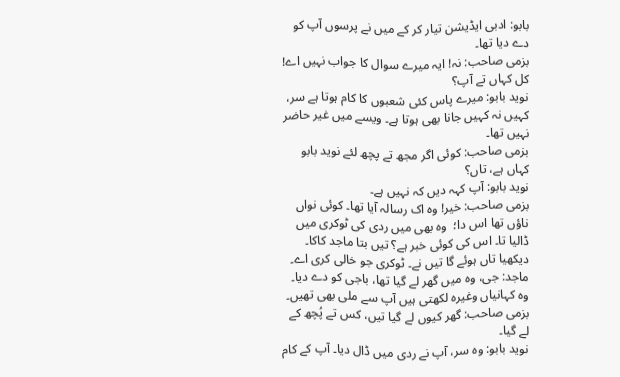بابو: ادبی ایڈیشن تیار کر کے میں نے پرسوں آپ کو دے دیا تھا۔
بزمی صاحب: نہ! ایہ میرے سوال کا جواب نہیں اے! کل کہاں تے آپ؟
نوید بابو: میرے پاس کئی شعبوں کا کام ہوتا ہے سر، کہیں نہ کہیں جانا بھی ہوتا ہے۔ ویسے میں غیر حاضر نہیں تھا۔
بزمی صاحب: کوئی اگر مجھ تے پچھ لئے نوید بابو کہاں ہے، تاں؟
نوید بابو: آپ کہہ دیں کہ نہیں ہے۔
بزمی صاحب: خیر! وہ اک رسالہ آیا تھا۔ کوئی نواں ناؤں تھا اس دا؛  وہ بھی میں ردی کی ٹوکری میں ڈالیا تا۔ اس کی کوئی خبر ہے؟ تیں بتا ماجد کاکا۔ دیکھیا تاں ہوئے گا تیں نے۔ ٹوکری جو خالی کری اے۔
ماجد: جی، وہ میں گھر لے گیا تھا، باجی کو دے دیا۔ وہ کہانیاں وغیرہ لکھتی ہیں آپ سے ملی بھی تھیں۔
بزمی صاحب: گھر کیوں لے گیا تیں، کس تے پُچھ کے لے گیا۔
نوید بابو: وہ سر، آپ نے ردی میں ڈال دیا۔ آپ کے کام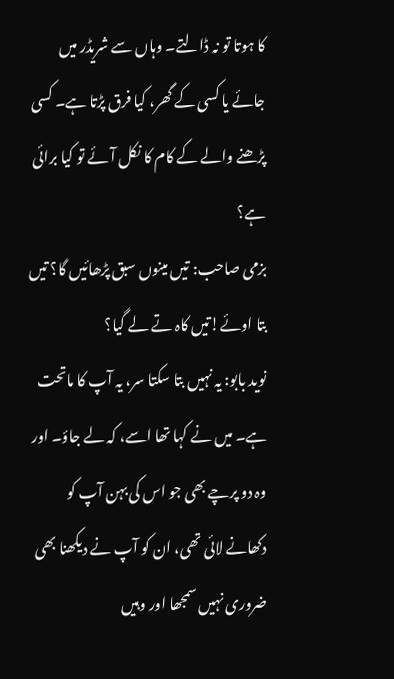کا ہوتا تو نہ ڈالتے۔ وہاں سے شریڈر میں جائے یا کسی کے گھر، کیا فرق پڑتا ہے۔ کسی پڑھنے والے کے کام کا نکل آئے تو کیا برائی ہے؟
بزمی صاحب: تیں مینوں سبق پڑھائیں گا؟ تیں بتا اوئے!تیں کاہ تے لے گیا؟
نوید بابو: یہ نہیں بتا سکتا سر، یہ آپ کا ماتحت ہے۔ میں نے کہا تھا اسے، کہ لے جاؤ۔ اور وہ دو پرچے بھی جو اس کی بہن آپ کو دکھانے لائی تھی، ان کو آپ نے دیکھنا بھی ضروری نہیں سمجھا اور وہیں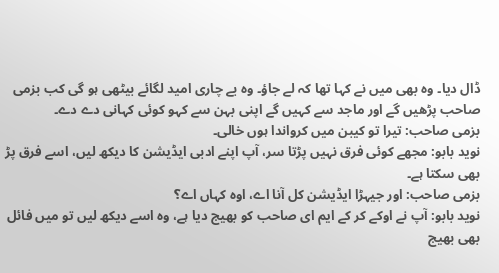ڈال دیا۔ وہ بھی میں نے کہا تھا کہ لے جاؤ۔ وہ بے چاری امید لگائے بیٹھی ہو گی کب بزمی صاحب پڑھیں گے اور ماجد سے کہیں گے اپنی بہن سے کہو کوئی کہانی دے دے۔
بزمی صاحب: تیرا تو کیبن میں کرواندا ہوں خالی۔
نوید بابو: مجھے کوئی فرق نہیں پڑتا سر، آپ اپنے ادبی ایڈیشن کا دیکھ لیں، اسے فرق پڑ بھی سکتا ہے۔
بزمی صاحب: اور جیہڑا ایڈیشن کل آنا اے، اوہ کہاں اے؟
نوید بابو: آپ نے اوکے کر کے ایم ای صاحب کو بھیج دیا ہے، وہ اسے دیکھ لیں تو میں فائل بھی بھیج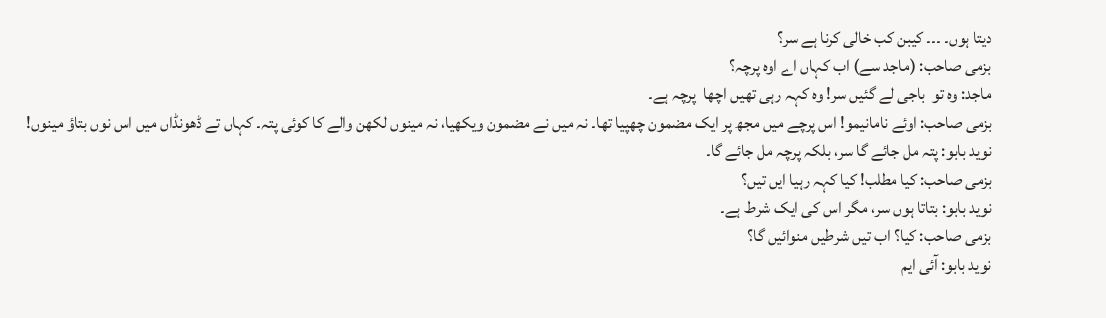دیتا ہوں۔ ۔۔۔ کیبن کب خالی کرنا ہے سر؟
بزمی صاحب: (ماجد سے) اب کہاں اے اوہ پرچہ؟
ماجد: وہ تو  باجی لے گئیں سر! وہ کہہ رہی تھیں اچھا  پرچہ ہے۔
بزمی صاحب: اوئے نامانیمو! اس پرچے میں مجھ پر ایک مضمون چھپیا تھا۔ نہ میں نے مضمون ویکھیا، نہ مینوں لکھن والے کا کوئی پتہ۔ کہاں تے ڈھونڈاں میں اس نوں بتاؤ مینوں!
نوید بابو: پتہ مل جائے گا سر، بلکہ پرچہ مل جائے گا۔
بزمی صاحب: کیا مطلب! کیا کہہ رہیا ایں تیں؟
نوید بابو: بتاتا ہوں سر، مگر اس کی ایک شرط ہے۔
بزمی صاحب: کیا؟ اب تیں شرطیں منوائیں گا؟
نوید بابو: آئی ایم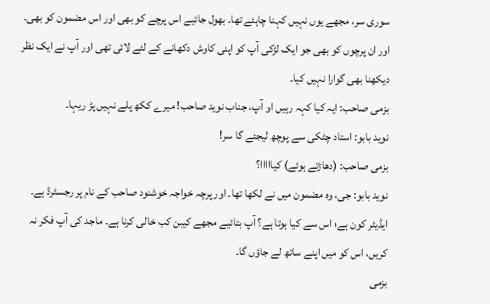سوری سر، مجھے یوں نہیں کہنا چاہئے تھا۔ بھول جائیے اس پرچے کو بھی اور اس مضمون کو بھی۔ اور ان پرچوں کو بھی جو ایک لڑکی آپ کو اپنی کاوش دکھانے کے لئے لائی تھی اور آپ نے ایک نظر دیکھنا بھی گوارا نہیں کیا۔
بزمی صاحب: ایہ کیا کہہ رہیں او آپ، جناب نوید صاحب! میرے ککھ پلے نہیں پڑ ریہا۔
نوید بابو: استاد چٹکی سے پوچھ لیجئے گا سر!
بزمی صاحب: (دھاڑتے ہوئے) کیااااا؟
نوید بابو: جی، وہ مضمون میں نے لکھا تھا۔ اور پرچہ خواجہ خوشنود صاحب کے نام پر رجسٹرڈ ہے۔ ایڈیٹر کون ہے؛ اس سے کیا ہوتا ہے؟ آپ بتائیے مجھے کیبن کب خالی کرنا ہے۔ ماجد کی آپ فکر نہ کریں، اس کو میں اپنے ساتھ لے جاؤں گا۔
بزمی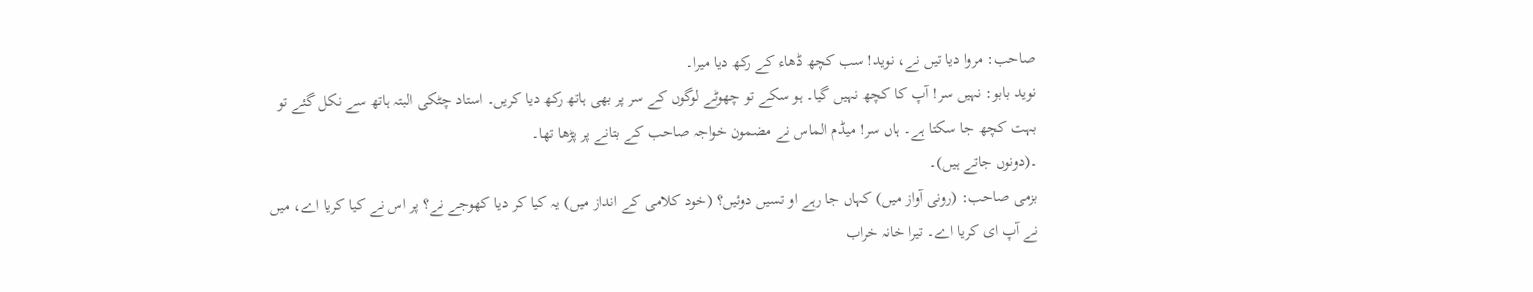صاحب: مروا دیا تیں نے، نوید! سب کچھ ڈھاء کے رکھ دیا میرا۔
نوید بابو: نہیں سر! آپ کا کچھ نہیں گیا۔ ہو سکے تو چھوٹے لوگوں کے سر پر بھی ہاتھ رکھ دیا کریں۔ استاد چٹکی البتہ ہاتھ سے نکل گئے تو بہت کچھ جا سکتا ہے۔ ہاں سر! میڈم الماس نے مضمون خواجہ صاحب کے بتانے پر پڑھا تھا۔
۔(دونوں جاتے ہیں)۔
بزمی صاحب: (رونی آواز میں) کہاں جا رہے او تسیں دوئیں؟ (خود کلامی کے انداز میں) یہ کیا کر دیا کھوجے نے؟ پر اس نے کیا کریا اے، میں نے آپ ای کریا اے۔ تیرا خانہ خراب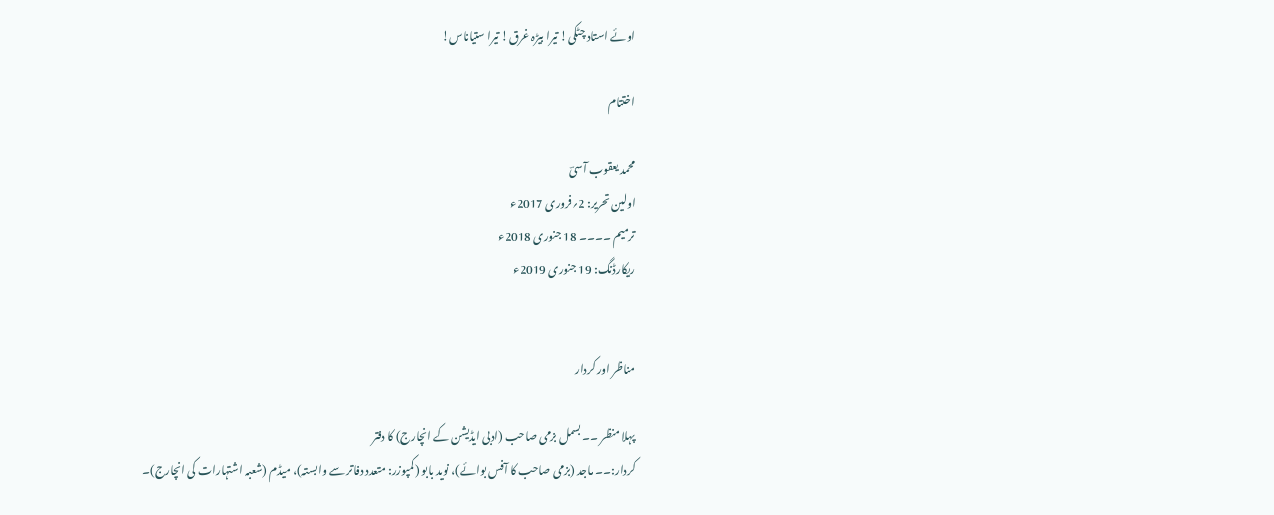اوئے استاد چٹکی! تیرا بیڑہ غرق! تیرا ستیاناس!

اختتام

محمد یعقوب آسیؔ
اولین تحریر: 2؍فروری 2017ء
ترمیم ۔۔۔۔ 18 جنوری 2018ء
ریکارڈنگ: 19 جنوری 2019ء


مناظر اور کردار

پہلا منظر ۔۔ بسمل بزمی صاحب (ادبی ایڈیشن کے انچارج) کا دفتر
کردار:۔۔ ماجد (بزمی صاحب کا آفس بوائے)، نوید بابو (کمپوزر: متعدد دفاتر سے وابستہ)، میڈم (شعبہ اشتہارات کی انچارج)۔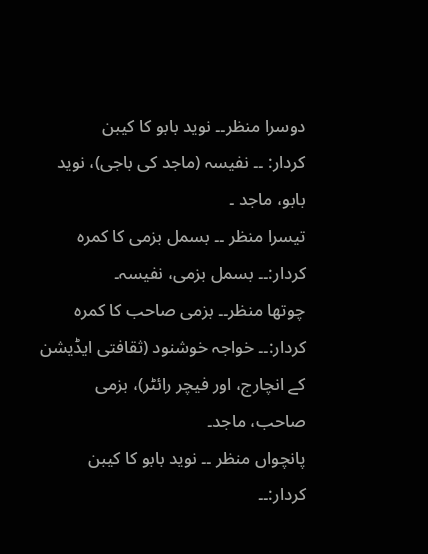دوسرا منظر۔۔ نوید بابو کا کیبن
کردار: ۔۔ نفیسہ (ماجد کی باجی)، نوید بابو، ماجد ۔
تیسرا منظر ۔۔ بسمل بزمی کا کمرہ
کردار:۔۔ بسمل بزمی، نفیسہ۔
چوتھا منظر۔۔ بزمی صاحب کا کمرہ
کردار:۔۔ خواجہ خوشنود (ثقافتی ایڈیشن کے انچارج، اور فیچر رائٹر)، بزمی صاحب، ماجد۔
پانچواں منظر ۔۔ نوید بابو کا کیبن
کردار:۔۔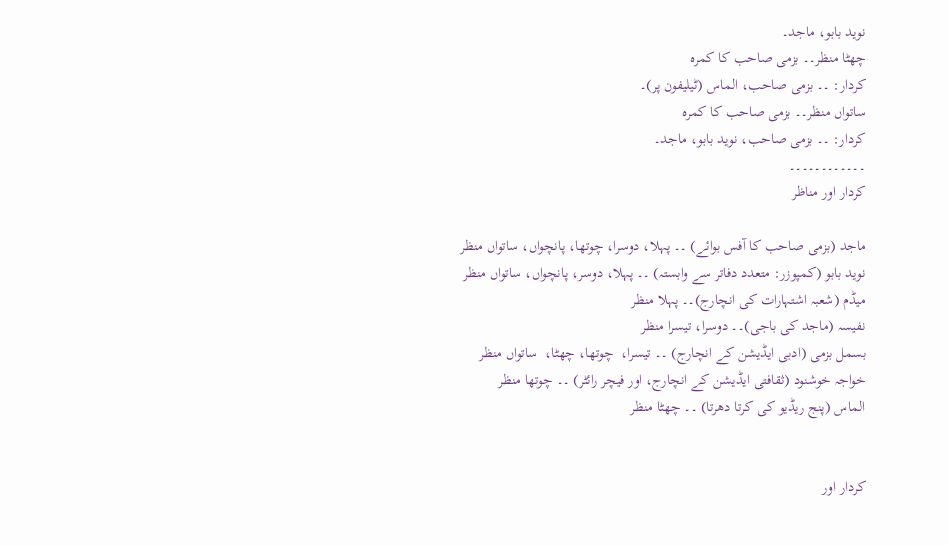نوید بابو، ماجد۔
چھٹا منظر۔۔ بزمی صاحب کا کمرہ
کردار: ۔۔ بزمی صاحب، الماس (ٹیلیفون پر)۔
ساتواں منظر۔۔ بزمی صاحب کا کمرہ
کردار: ۔۔ بزمی صاحب، نوید بابو، ماجد۔
۔۔۔۔۔۔۔۔۔۔۔۔
کردار اور مناظر

ماجد (بزمی صاحب کا آفس بوائے) ۔۔ پہلا، دوسرا، چوتھا، پانچواں، ساتواں منظر
نوید بابو (کمپوزر: متعدد دفاتر سے وابستہ) ۔۔ پہلا، دوسر، پانچواں، ساتواں منظر
میڈم (شعبہ اشتہارات کی انچارج)۔۔ پہلا منظر
نفیسہ (ماجد کی باجی)۔۔ دوسرا، تیسرا منظر
بسمل بزمی (ادبی ایڈیشن کے انچارج) ۔۔ تیسرا،  چوتھا، چھٹا،  ساتواں منظر
خواجہ خوشنود (ثقافتی ایڈیشن کے انچارج، اور فیچر رائٹر) ۔۔ چوتھا منظر
الماس (پنج ریڈیو کی کرتا دھرتا) ۔۔ چھٹا منظر


کردار اور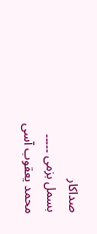صداکار
بسمل بزمی ۔۔۔۔۔ محمد یعقوب آسی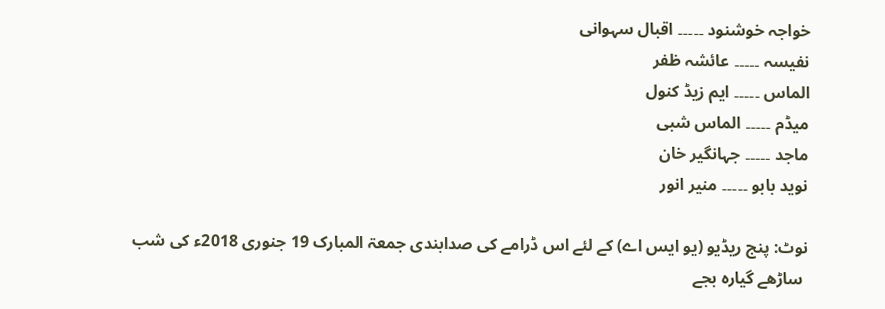خواجہ خوشنود ۔۔۔۔۔ اقبال سہوانی
نفیسہ ۔۔۔۔۔ عائشہ ظفر
الماس ۔۔۔۔۔ ایم زیڈ کنول
میڈم ۔۔۔۔۔ الماس شبی
ماجد ۔۔۔۔۔ جہانگیر خان
نوید بابو ۔۔۔۔۔ منیر انور

نوٹ: پنج ریڈیو (یو ایس اے) کے لئے اس ڈرامے کی صدابندی جمعۃ المبارک 19 جنوری 2018ء کی شب
 ساڑھے گیارہ بجے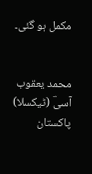مکمل ہو گئی۔


محمد یعقوب آسیؔ (ٹیکسلا) پاکستان